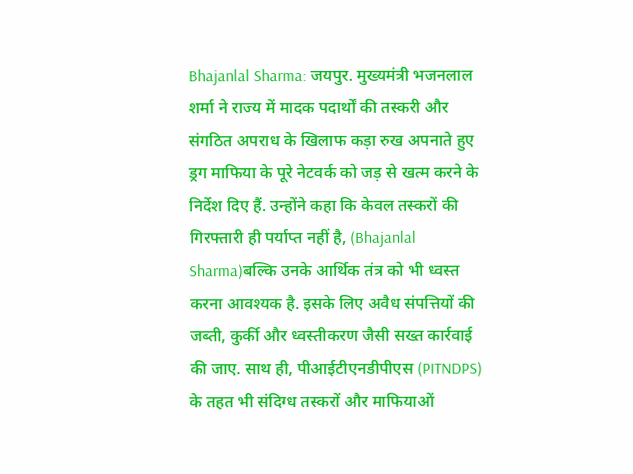Bhajanlal Sharma: जयपुर. मुख्यमंत्री भजनलाल शर्मा ने राज्य में मादक पदार्थों की तस्करी और संगठित अपराध के खिलाफ कड़ा रुख अपनाते हुए ड्रग माफिया के पूरे नेटवर्क को जड़ से खत्म करने के निर्देश दिए हैं. उन्होंने कहा कि केवल तस्करों की गिरफ्तारी ही पर्याप्त नहीं है, (Bhajanlal Sharma)बल्कि उनके आर्थिक तंत्र को भी ध्वस्त करना आवश्यक है. इसके लिए अवैध संपत्तियों की जब्ती, कुर्की और ध्वस्तीकरण जैसी सख्त कार्रवाई की जाए. साथ ही, पीआईटीएनडीपीएस (PITNDPS) के तहत भी संदिग्ध तस्करों और माफियाओं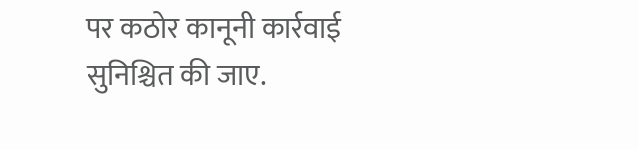पर कठोर कानूनी कार्रवाई सुनिश्चित की जाए.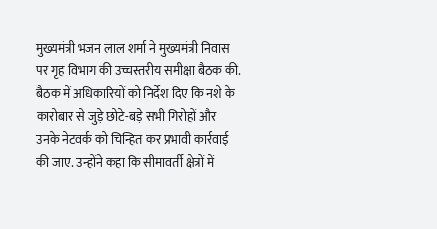मुख्यमंत्री भजन लाल शर्मा ने मुख्यमंत्री निवास पर गृह विभाग की उच्चस्तरीय समीक्षा बैठक की. बैठक में अधिकारियों को निर्देश दिए कि नशे के कारोबार से जुड़े छोटे-बड़े सभी गिरोहों और उनके नेटवर्क को चिन्हित कर प्रभावी कार्रवाई की जाए. उन्होंने कहा कि सीमावर्ती क्षेत्रों में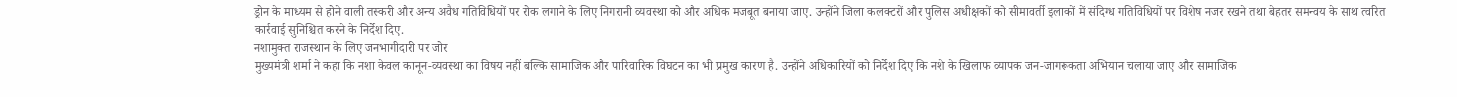ड्रोन के माध्यम से होने वाली तस्करी और अन्य अवैध गतिविधियों पर रोक लगाने के लिए निगरानी व्यवस्था को और अधिक मजबूत बनाया जाए. उन्होंने जिला कलक्टरों और पुलिस अधीक्षकों को सीमावर्ती इलाकों में संदिग्ध गतिविधियों पर विशेष नजर रखने तथा बेहतर समन्वय के साथ त्वरित कार्रवाई सुनिश्चित करने के निर्देश दिए.
नशामुक्त राजस्थान के लिए जनभागीदारी पर जोर
मुख्यमंत्री शर्मा ने कहा कि नशा केवल कानून-व्यवस्था का विषय नहीं बल्कि सामाजिक और पारिवारिक विघटन का भी प्रमुख कारण है. उन्होंने अधिकारियों को निर्देश दिए कि नशे के खिलाफ व्यापक जन-जागरूकता अभियान चलाया जाए और सामाजिक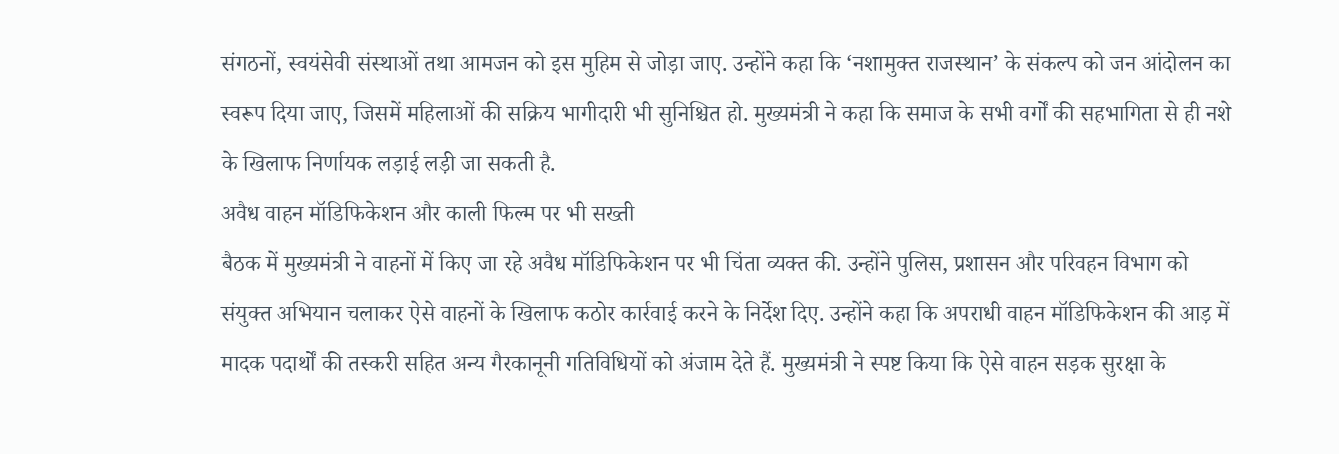संगठनों, स्वयंसेवी संस्थाओं तथा आमजन को इस मुहिम से जोड़ा जाए. उन्होंने कहा कि ‘नशामुक्त राजस्थान’ के संकल्प को जन आंदोलन का स्वरूप दिया जाए, जिसमें महिलाओं की सक्रिय भागीदारी भी सुनिश्चित हो. मुख्यमंत्री ने कहा कि समाज के सभी वर्गों की सहभागिता से ही नशे के खिलाफ निर्णायक लड़ाई लड़ी जा सकती है.
अवैध वाहन मॉडिफिकेशन और काली फिल्म पर भी सख्ती
बैठक में मुख्यमंत्री ने वाहनों में किए जा रहे अवैध मॉडिफिकेशन पर भी चिंता व्यक्त की. उन्होंने पुलिस, प्रशासन और परिवहन विभाग को संयुक्त अभियान चलाकर ऐसे वाहनों के खिलाफ कठोर कार्रवाई करने के निर्देश दिए. उन्होंने कहा कि अपराधी वाहन मॉडिफिकेशन की आड़ में मादक पदार्थों की तस्करी सहित अन्य गैरकानूनी गतिविधियों को अंजाम देते हैं. मुख्यमंत्री ने स्पष्ट किया कि ऐसे वाहन सड़क सुरक्षा के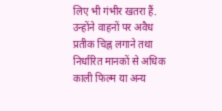लिए भी गंभीर खतरा हैं. उन्होंने वाहनों पर अवैध प्रतीक चिह्न लगाने तथा निर्धारित मानकों से अधिक काली फिल्म या अन्य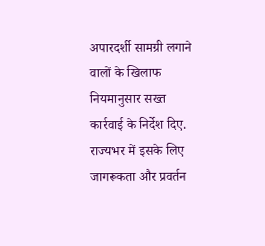अपारदर्शी सामग्री लगाने वालों के खिलाफ नियमानुसार सख्त कार्रवाई के निर्देश दिए. राज्यभर में इसके लिए जागरूकता और प्रवर्तन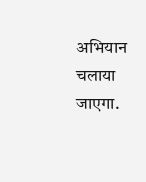अभियान चलाया जाएगा.